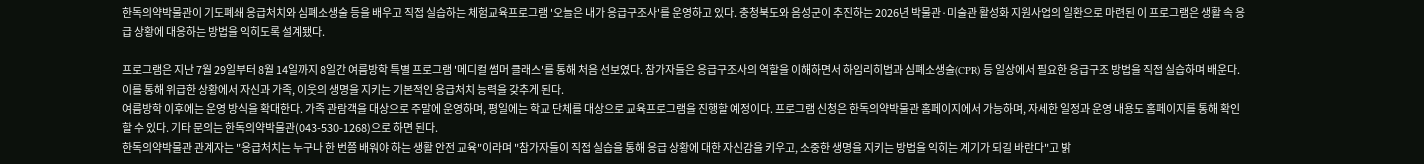한독의약박물관이 기도폐쇄 응급처치와 심폐소생술 등을 배우고 직접 실습하는 체험교육프로그램 '오늘은 내가 응급구조사'를 운영하고 있다. 충청북도와 음성군이 추진하는 2026년 박물관·미술관 활성화 지원사업의 일환으로 마련된 이 프로그램은 생활 속 응급 상황에 대응하는 방법을 익히도록 설계됐다.

프로그램은 지난 7월 29일부터 8월 14일까지 8일간 여름방학 특별 프로그램 '메디컬 썸머 클래스'를 통해 처음 선보였다. 참가자들은 응급구조사의 역할을 이해하면서 하임리히법과 심폐소생술(CPR) 등 일상에서 필요한 응급구조 방법을 직접 실습하며 배운다. 이를 통해 위급한 상황에서 자신과 가족, 이웃의 생명을 지키는 기본적인 응급처치 능력을 갖추게 된다.
여름방학 이후에는 운영 방식을 확대한다. 가족 관람객을 대상으로 주말에 운영하며, 평일에는 학교 단체를 대상으로 교육프로그램을 진행할 예정이다. 프로그램 신청은 한독의약박물관 홈페이지에서 가능하며, 자세한 일정과 운영 내용도 홈페이지를 통해 확인할 수 있다. 기타 문의는 한독의약박물관(043-530-1268)으로 하면 된다.
한독의약박물관 관계자는 "응급처치는 누구나 한 번쯤 배워야 하는 생활 안전 교육"이라며 "참가자들이 직접 실습을 통해 응급 상황에 대한 자신감을 키우고, 소중한 생명을 지키는 방법을 익히는 계기가 되길 바란다"고 밝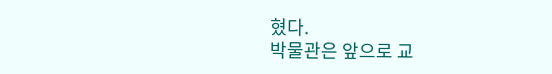혔다.
박물관은 앞으로 교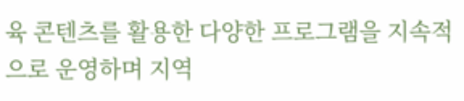육 콘텐츠를 활용한 다양한 프로그램을 지속적으로 운영하며 지역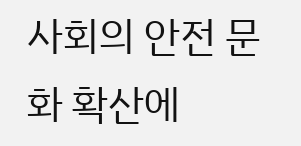사회의 안전 문화 확산에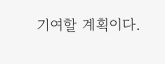기여할 계획이다.